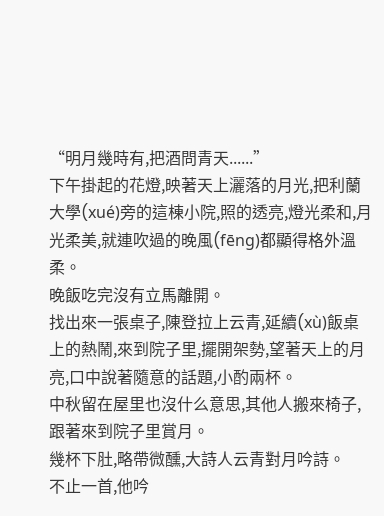“明月幾時有,把酒問青天......”
下午掛起的花燈,映著天上灑落的月光,把利蘭大學(xué)旁的這棟小院,照的透亮,燈光柔和,月光柔美,就連吹過的晚風(fēng)都顯得格外溫柔。
晚飯吃完沒有立馬離開。
找出來一張桌子,陳登拉上云青,延續(xù)飯桌上的熱鬧,來到院子里,擺開架勢,望著天上的月亮,口中說著隨意的話題,小酌兩杯。
中秋留在屋里也沒什么意思,其他人搬來椅子,跟著來到院子里賞月。
幾杯下肚,略帶微醺,大詩人云青對月吟詩。
不止一首,他吟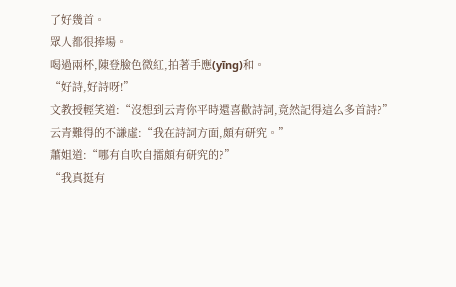了好幾首。
眾人都很捧場。
喝過兩杯,陳登臉色微紅,拍著手應(yīng)和。
“好詩,好詩呀!”
文教授輕笑道:“沒想到云青你平時還喜歡詩詞,竟然記得這么多首詩?”
云青難得的不謙虛:“我在詩詞方面,頗有研究。”
蕭姐道:“哪有自吹自擂頗有研究的?”
“我真挺有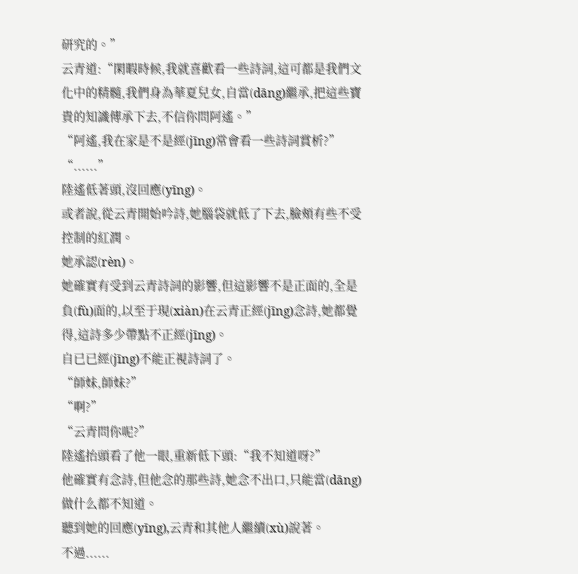研究的。”
云青道:“閑暇時候,我就喜歡看一些詩詞,這可都是我們文化中的精髓,我們身為華夏兒女,自當(dāng)繼承,把這些寶貴的知識傳承下去,不信你問阿遙。”
“阿遙,我在家是不是經(jīng)常會看一些詩詞賞析?”
“......”
陸遙低著頭,沒回應(yīng)。
或者說,從云青開始吟詩,她腦袋就低了下去,臉頰有些不受控制的紅潤。
她承認(rèn)。
她確實有受到云青詩詞的影響,但這影響不是正面的,全是負(fù)面的,以至于現(xiàn)在云青正經(jīng)念詩,她都覺得,這詩多少帶點不正經(jīng)。
自已已經(jīng)不能正視詩詞了。
“師妹,師妹?”
“啊?”
“云青問你呢?”
陸遙抬頭看了他一眼,重新低下頭:“我不知道呀?”
他確實有念詩,但他念的那些詩,她念不出口,只能當(dāng)做什么都不知道。
聽到她的回應(yīng),云青和其他人繼續(xù)說著。
不過......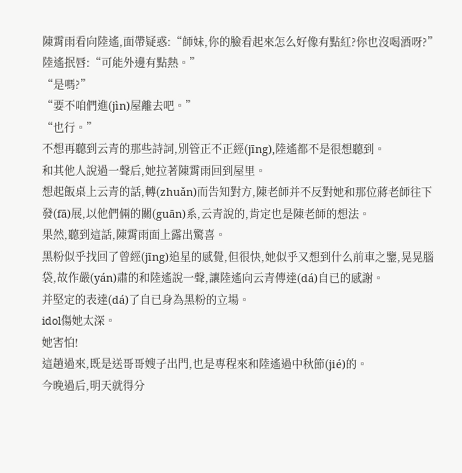陳霄雨看向陸遙,面帶疑惑:“師妹,你的臉看起來怎么好像有點紅?你也沒喝酒呀?”
陸遙抿唇:“可能外邊有點熱。”
“是嗎?”
“要不咱們進(jìn)屋離去吧。”
“也行。”
不想再聽到云青的那些詩詞,別管正不正經(jīng),陸遙都不是很想聽到。
和其他人說過一聲后,她拉著陳霄雨回到屋里。
想起飯桌上云青的話,轉(zhuǎn)而告知對方,陳老師并不反對她和那位蔣老師往下發(fā)展,以他們倆的關(guān)系,云青說的,肯定也是陳老師的想法。
果然,聽到這話,陳霄雨面上露出驚喜。
黑粉似乎找回了曾經(jīng)追星的感覺,但很快,她似乎又想到什么前車之鑒,晃晃腦袋,故作嚴(yán)肅的和陸遙說一聲,讓陸遙向云青傳達(dá)自已的感謝。
并堅定的表達(dá)了自已身為黑粉的立場。
idol傷她太深。
她害怕!
這趟過來,既是送哥哥嫂子出門,也是專程來和陸遙過中秋節(jié)的。
今晚過后,明天就得分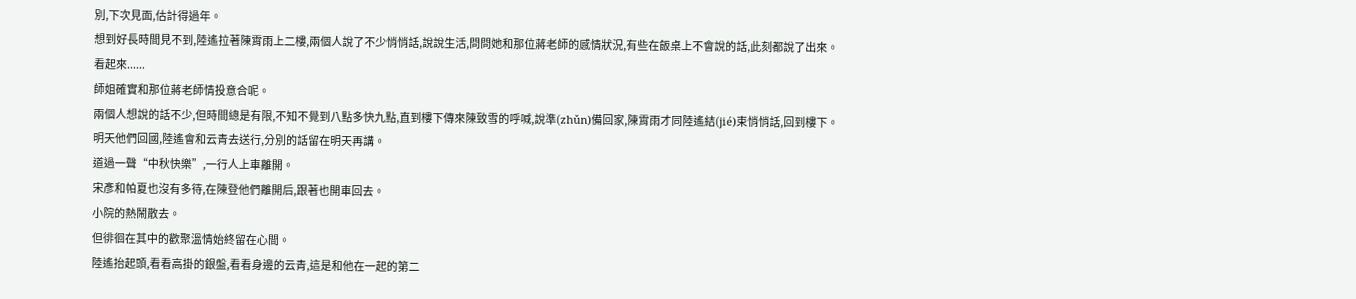別,下次見面,估計得過年。
想到好長時間見不到,陸遙拉著陳霄雨上二樓,兩個人說了不少悄悄話,說說生活,問問她和那位蔣老師的感情狀況,有些在飯桌上不會說的話,此刻都說了出來。
看起來......
師姐確實和那位蔣老師情投意合呢。
兩個人想說的話不少,但時間總是有限,不知不覺到八點多快九點,直到樓下傳來陳致雪的呼喊,說準(zhǔn)備回家,陳霄雨才同陸遙結(jié)束悄悄話,回到樓下。
明天他們回國,陸遙會和云青去送行,分別的話留在明天再講。
道過一聲“中秋快樂”,一行人上車離開。
宋彥和帕夏也沒有多待,在陳登他們離開后,跟著也開車回去。
小院的熱鬧散去。
但徘徊在其中的歡聚溫情始終留在心間。
陸遙抬起頭,看看高掛的銀盤,看看身邊的云青,這是和他在一起的第二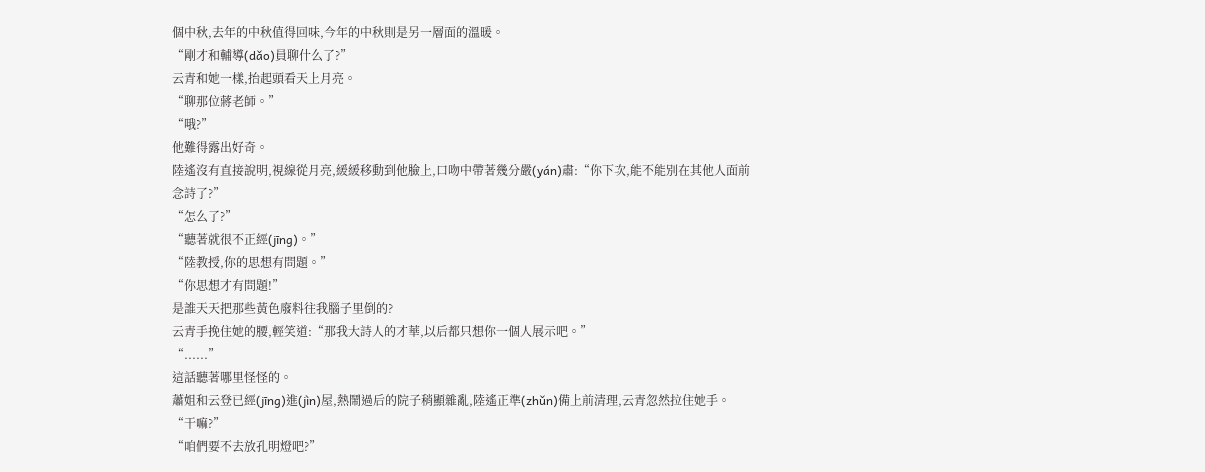個中秋,去年的中秋值得回味,今年的中秋則是另一層面的溫暖。
“剛才和輔導(dǎo)員聊什么了?”
云青和她一樣,抬起頭看天上月亮。
“聊那位蔣老師。”
“哦?”
他難得露出好奇。
陸遙沒有直接說明,視線從月亮,緩緩移動到他臉上,口吻中帶著幾分嚴(yán)肅:“你下次,能不能別在其他人面前念詩了?”
“怎么了?”
“聽著就很不正經(jīng)。”
“陸教授,你的思想有問題。”
“你思想才有問題!”
是誰天天把那些黃色廢料往我腦子里倒的?
云青手挽住她的腰,輕笑道:“那我大詩人的才華,以后都只想你一個人展示吧。”
“......”
這話聽著哪里怪怪的。
蕭姐和云登已經(jīng)進(jìn)屋,熱鬧過后的院子稍顯雜亂,陸遙正準(zhǔn)備上前清理,云青忽然拉住她手。
“干嘛?”
“咱們要不去放孔明燈吧?”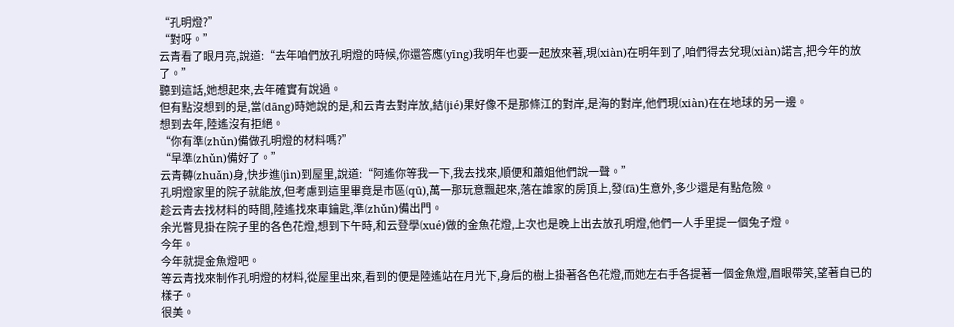“孔明燈?”
“對呀。”
云青看了眼月亮,說道:“去年咱們放孔明燈的時候,你還答應(yīng)我明年也要一起放來著,現(xiàn)在明年到了,咱們得去兌現(xiàn)諾言,把今年的放了。”
聽到這話,她想起來,去年確實有說過。
但有點沒想到的是,當(dāng)時她說的是,和云青去對岸放,結(jié)果好像不是那條江的對岸,是海的對岸,他們現(xiàn)在在地球的另一邊。
想到去年,陸遙沒有拒絕。
“你有準(zhǔn)備做孔明燈的材料嗎?”
“早準(zhǔn)備好了。”
云青轉(zhuǎn)身,快步進(jìn)到屋里,說道:“阿遙你等我一下,我去找來,順便和蕭姐他們說一聲。”
孔明燈家里的院子就能放,但考慮到這里畢竟是市區(qū),萬一那玩意飄起來,落在誰家的房頂上,發(fā)生意外,多少還是有點危險。
趁云青去找材料的時間,陸遙找來車鑰匙,準(zhǔn)備出門。
余光瞥見掛在院子里的各色花燈,想到下午時,和云登學(xué)做的金魚花燈,上次也是晚上出去放孔明燈,他們一人手里提一個兔子燈。
今年。
今年就提金魚燈吧。
等云青找來制作孔明燈的材料,從屋里出來,看到的便是陸遙站在月光下,身后的樹上掛著各色花燈,而她左右手各提著一個金魚燈,眉眼帶笑,望著自已的樣子。
很美。